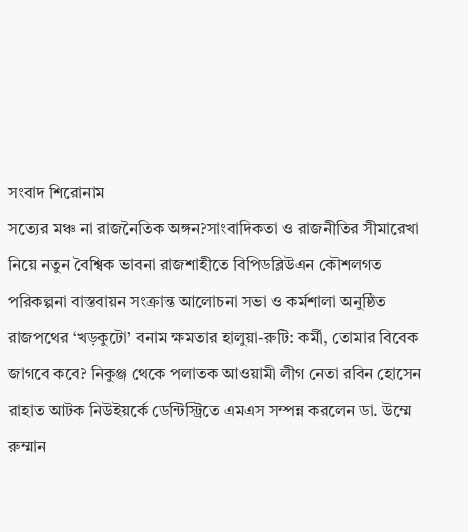সংবাদ শিরোনাম
সত্যের মঞ্চ না রাজনৈতিক অঙ্গন?সাংবাদিকতা ও রাজনীতির সীমারেখা নিয়ে নতুন বৈশ্বিক ভাবনা রাজশাহীতে বিপিডব্লিউএন কৌশলগত পরিকল্পনা বাস্তবায়ন সংক্রান্ত আলোচনা সভা ও কর্মশালা অনুষ্ঠিত রাজপথের ‘খড়কুটো’ বনাম ক্ষমতার হালুয়া-রুটি: কর্মী, তোমার বিবেক জাগবে কবে? নিকুঞ্জ থেকে পলাতক আওয়ামী লীগ নেতা রবিন হোসেন রাহাত আটক নিউইয়র্কে ডেন্টিস্ট্রিতে এমএস সম্পন্ন করলেন ডা. উম্মে রুম্মান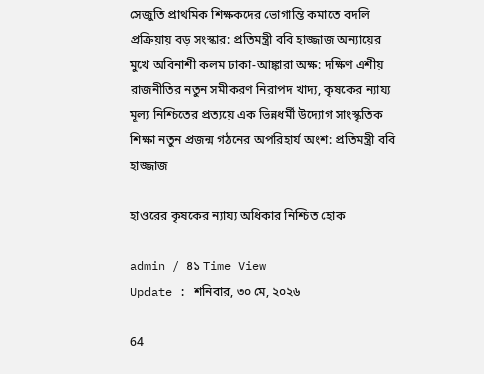সেজুতি প্রাথমিক শিক্ষকদের ভোগান্তি কমাতে বদলি প্রক্রিয়ায় বড় সংস্কার: প্রতিমন্ত্রী ববি হাজ্জাজ অন্যায়ের মুখে অবিনাশী কলম ঢাকা-আঙ্কারা অক্ষ: দক্ষিণ এশীয় রাজনীতির নতুন সমীকরণ নিরাপদ খাদ্য, কৃষকের ন্যায্য মূল্য নিশ্চিতের প্রত্যয়ে এক ভিন্নধর্মী উদ্যোগ সাংস্কৃতিক শিক্ষা নতুন প্রজন্ম গঠনের অপরিহার্য অংশ: প্রতিমন্ত্রী ববি হাজ্জাজ

হাওরের কৃষকের ন্যায্য অধিকার নিশ্চিত হোক

admin / ৪১ Time View
Update : শনিবার, ৩০ মে, ২০২৬

64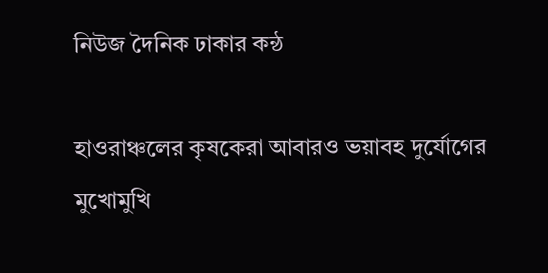নিউজ দৈনিক ঢাকার কন্ঠ

হাওরাঞ্চলের কৃষকেরা আবারও ভয়াবহ দুর্যোগের মুখোমুখি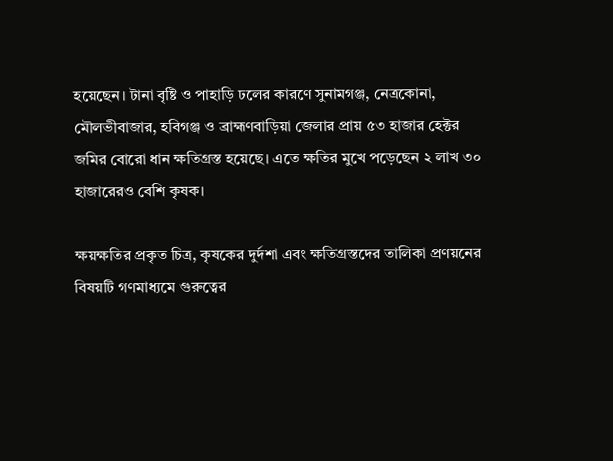হয়েছেন। টানা বৃষ্টি ও পাহাড়ি ঢলের কারণে সুনামগঞ্জ, নেত্রকোনা, মৌলভীবাজার, হবিগঞ্জ ও ব্রাহ্মণবাড়িয়া জেলার প্রায় ৫৩ হাজার হেক্টর জমির বোরো ধান ক্ষতিগ্রস্ত হয়েছে। এতে ক্ষতির মুখে পড়েছেন ২ লাখ ৩০ হাজারেরও বেশি কৃষক।

ক্ষয়ক্ষতির প্রকৃত চিত্র, কৃষকের দুর্দশা এবং ক্ষতিগ্রস্তদের তালিকা প্রণয়নের বিষয়টি গণমাধ্যমে গুরুত্বের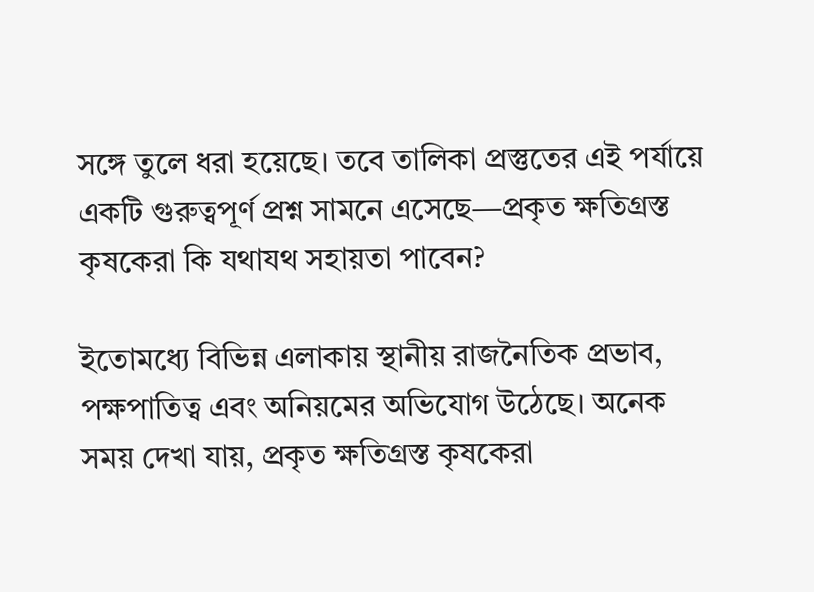সঙ্গে তুলে ধরা হয়েছে। তবে তালিকা প্রস্তুতের এই পর্যায়ে একটি গুরুত্বপূর্ণ প্রশ্ন সামনে এসেছে—প্রকৃত ক্ষতিগ্রস্ত কৃষকেরা কি যথাযথ সহায়তা পাবেন?

ইতোমধ্যে বিভিন্ন এলাকায় স্থানীয় রাজনৈতিক প্রভাব, পক্ষপাতিত্ব এবং অনিয়মের অভিযোগ উঠেছে। অনেক সময় দেখা যায়, প্রকৃত ক্ষতিগ্রস্ত কৃষকেরা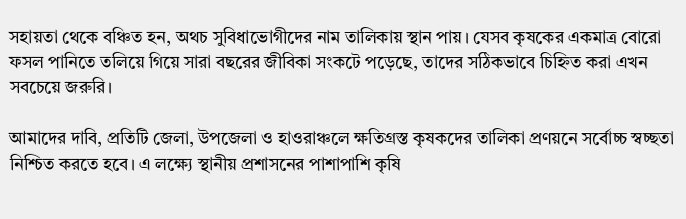সহায়তা থেকে বঞ্চিত হন, অথচ সুবিধাভোগীদের নাম তালিকায় স্থান পায়। যেসব কৃষকের একমাত্র বোরো ফসল পানিতে তলিয়ে গিয়ে সারা বছরের জীবিকা সংকটে পড়েছে, তাদের সঠিকভাবে চিহ্নিত করা এখন সবচেয়ে জরুরি।

আমাদের দাবি, প্রতিটি জেলা, উপজেলা ও হাওরাঞ্চলে ক্ষতিগ্রস্ত কৃষকদের তালিকা প্রণয়নে সর্বোচ্চ স্বচ্ছতা নিশ্চিত করতে হবে। এ লক্ষ্যে স্থানীয় প্রশাসনের পাশাপাশি কৃষি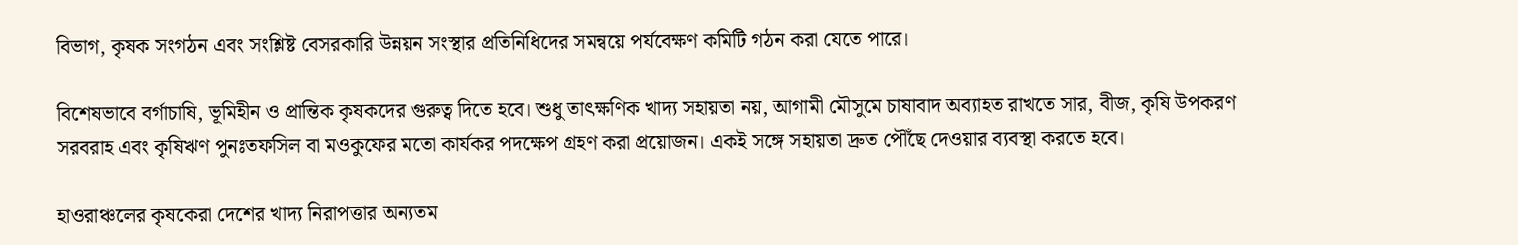বিভাগ, কৃষক সংগঠন এবং সংশ্লিষ্ট বেসরকারি উন্নয়ন সংস্থার প্রতিনিধিদের সমন্বয়ে পর্যবেক্ষণ কমিটি গঠন করা যেতে পারে।

বিশেষভাবে বর্গাচাষি, ভূমিহীন ও প্রান্তিক কৃষকদের গুরুত্ব দিতে হবে। শুধু তাৎক্ষণিক খাদ্য সহায়তা নয়, আগামী মৌসুমে চাষাবাদ অব্যাহত রাখতে সার, বীজ, কৃষি উপকরণ সরবরাহ এবং কৃষিঋণ পুনঃতফসিল বা মওকুফের মতো কার্যকর পদক্ষেপ গ্রহণ করা প্রয়োজন। একই সঙ্গে সহায়তা দ্রুত পৌঁছে দেওয়ার ব্যবস্থা করতে হবে।

হাওরাঞ্চলের কৃষকেরা দেশের খাদ্য নিরাপত্তার অন্যতম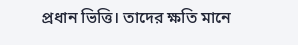প্রধান ভিত্তি। তাদের ক্ষতি মানে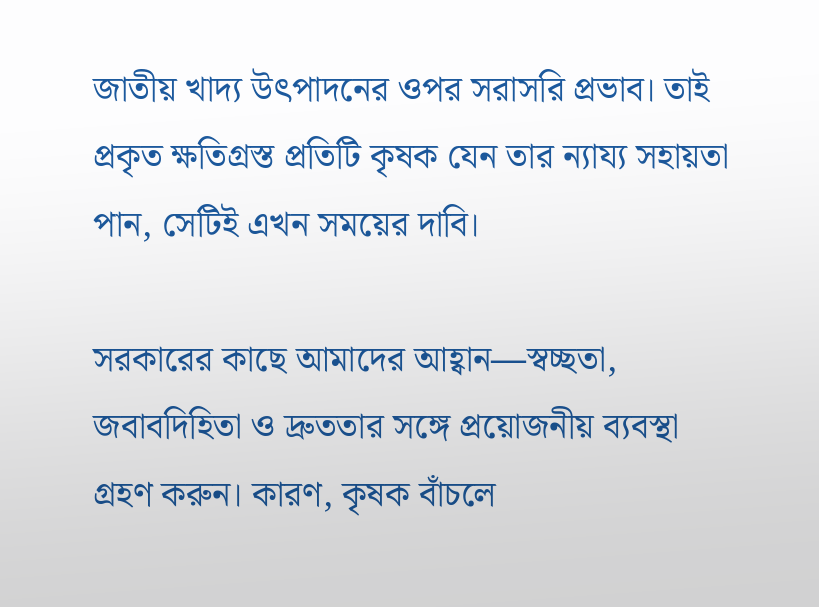জাতীয় খাদ্য উৎপাদনের ওপর সরাসরি প্রভাব। তাই প্রকৃত ক্ষতিগ্রস্ত প্রতিটি কৃষক যেন তার ন্যায্য সহায়তা পান, সেটিই এখন সময়ের দাবি।

সরকারের কাছে আমাদের আহ্বান—স্বচ্ছতা, জবাবদিহিতা ও দ্রুততার সঙ্গে প্রয়োজনীয় ব্যবস্থা গ্রহণ করুন। কারণ, কৃষক বাঁচলে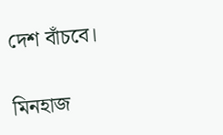দেশ বাঁচবে।

মিনহাজ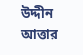উদ্দীন আত্তার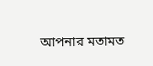আপনার মতামত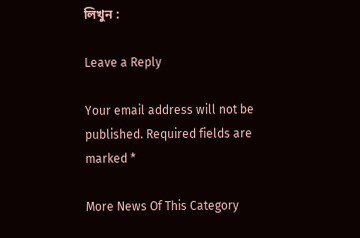লিখুন :

Leave a Reply

Your email address will not be published. Required fields are marked *

More News Of This Category